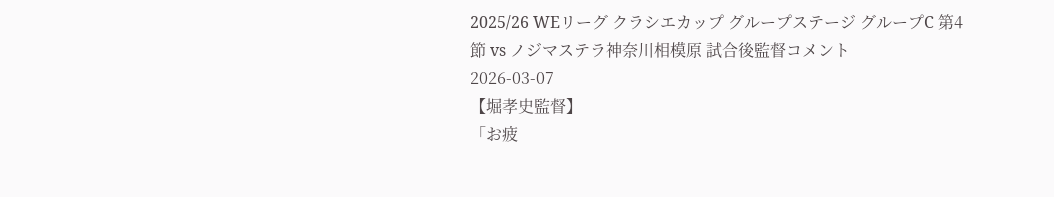2025/26 WEリーグ クラシエカップ グループステージ グループC 第4節 vs ノジマステラ神奈川相模原 試合後監督コメント
2026-03-07
【堀孝史監督】
「お疲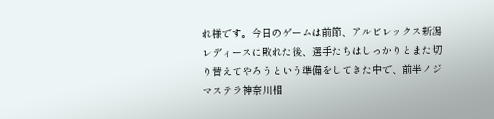れ様です。今日のゲームは前節、アルビレックス新潟レディースに敗れた後、選手たちはしっかりとまた切り替えてやろうという準備をしてきた中で、前半ノジマステラ神奈川相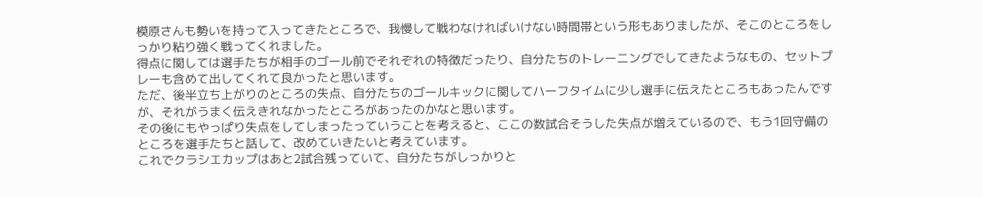模原さんも勢いを持って入ってきたところで、我慢して戦わなければいけない時間帯という形もありましたが、そこのところをしっかり粘り強く戦ってくれました。
得点に関しては選手たちが相手のゴール前でそれぞれの特徴だったり、自分たちのトレーニングでしてきたようなもの、セットプレーも含めて出してくれて良かったと思います。
ただ、後半立ち上がりのところの失点、自分たちのゴールキックに関してハーフタイムに少し選手に伝えたところもあったんですが、それがうまく伝えきれなかったところがあったのかなと思います。
その後にもやっぱり失点をしてしまったっていうことを考えると、ここの数試合そうした失点が増えているので、もう1回守備のところを選手たちと話して、改めていきたいと考えています。
これでクラシエカップはあと2試合残っていて、自分たちがしっかりと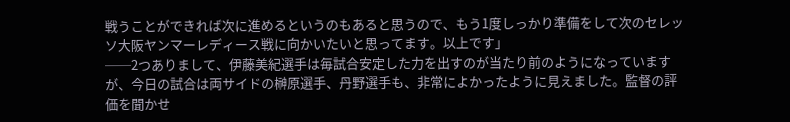戦うことができれば次に進めるというのもあると思うので、もう1度しっかり準備をして次のセレッソ大阪ヤンマーレディース戦に向かいたいと思ってます。以上です」
──2つありまして、伊藤美紀選手は毎試合安定した力を出すのが当たり前のようになっていますが、今日の試合は両サイドの榊原選手、丹野選手も、非常によかったように見えました。監督の評価を聞かせ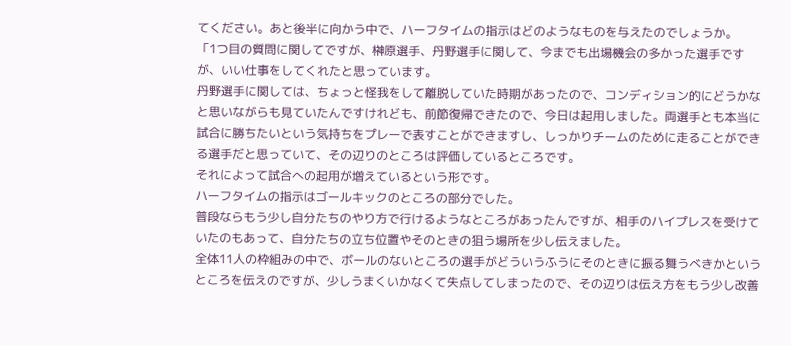てください。あと後半に向かう中で、ハーフタイムの指示はどのようなものを与えたのでしょうか。
「1つ目の質問に関してですが、榊原選手、丹野選手に関して、今までも出場機会の多かった選手ですが、いい仕事をしてくれたと思っています。
丹野選手に関しては、ちょっと怪我をして離脱していた時期があったので、コンディション的にどうかなと思いながらも見ていたんですけれども、前節復帰できたので、今日は起用しました。両選手とも本当に試合に勝ちたいという気持ちをプレーで表すことができますし、しっかりチームのために走ることができる選手だと思っていて、その辺りのところは評価しているところです。
それによって試合への起用が増えているという形です。
ハーフタイムの指示はゴールキックのところの部分でした。
普段ならもう少し自分たちのやり方で行けるようなところがあったんですが、相手のハイプレスを受けていたのもあって、自分たちの立ち位置やそのときの狙う場所を少し伝えました。
全体11人の枠組みの中で、ボールのないところの選手がどういうふうにそのときに振る舞うべきかというところを伝えのですが、少しうまくいかなくて失点してしまったので、その辺りは伝え方をもう少し改善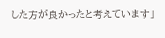した方が良かったと考えています」